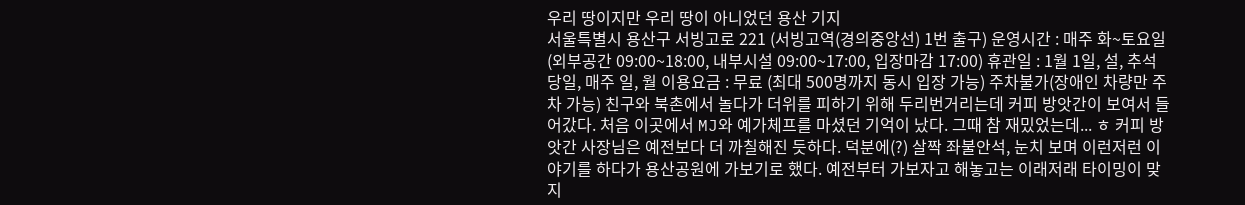우리 땅이지만 우리 땅이 아니었던 용산 기지
서울특별시 용산구 서빙고로 221 (서빙고역(경의중앙선) 1번 출구) 운영시간 : 매주 화~토요일 (외부공간 09:00~18:00, 내부시설 09:00~17:00, 입장마감 17:00) 휴관일 : 1월 1일, 설, 추석 당일, 매주 일, 월 이용요금 : 무료 (최대 500명까지 동시 입장 가능) 주차불가(장애인 차량만 주차 가능) 친구와 북촌에서 놀다가 더위를 피하기 위해 두리번거리는데 커피 방앗간이 보여서 들어갔다. 처음 이곳에서 MJ와 예가체프를 마셨던 기억이 났다. 그때 참 재밌었는데... ㅎ 커피 방앗간 사장님은 예전보다 더 까칠해진 듯하다. 덕분에(?) 살짝 좌불안석, 눈치 보며 이런저런 이야기를 하다가 용산공원에 가보기로 했다. 예전부터 가보자고 해놓고는 이래저래 타이밍이 맞지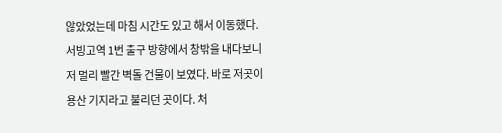않았었는데 마침 시간도 있고 해서 이동했다. 서빙고역 1번 출구 방향에서 창밖을 내다보니 저 멀리 빨간 벽돌 건물이 보였다. 바로 저곳이 용산 기지라고 불리던 곳이다. 처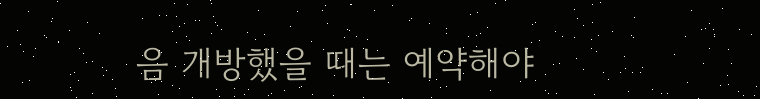음 개방했을 때는 예약해야